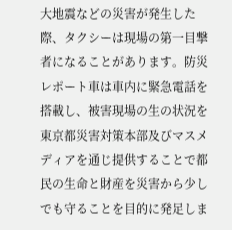大地震などの災害が発生した際、タクシーは現場の第一目撃者になることがあります。防災レポート車は車内に緊急電話を搭載し、被害現場の生の状況を東京都災害対策本部及びマスメディアを通じ提供することで都民の生命と財産を災害から少しでも守ることを目的に発足しま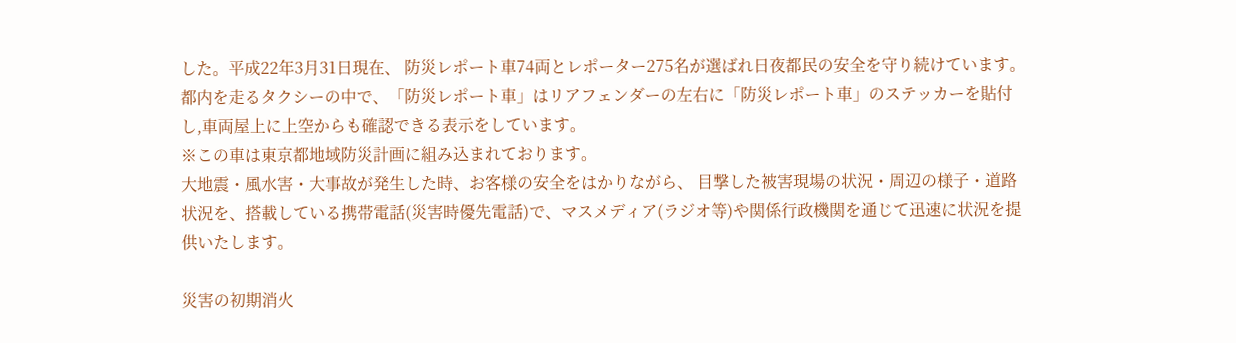した。平成22年3月31日現在、 防災レポート車74両とレポーター275名が選ばれ日夜都民の安全を守り続けています。
都内を走るタクシーの中で、「防災レポート車」はリアフェンダーの左右に「防災レポート車」のステッカーを貼付し,車両屋上に上空からも確認できる表示をしています。
※この車は東京都地域防災計画に組み込まれております。
大地震・風水害・大事故が発生した時、お客様の安全をはかりながら、 目撃した被害現場の状況・周辺の様子・道路状況を、搭載している携帯電話(災害時優先電話)で、マスメディア(ラジオ等)や関係行政機関を通じて迅速に状況を提供いたします。

災害の初期消火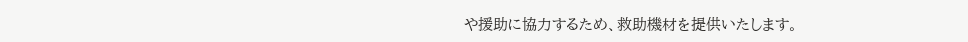や援助に協力するため、救助機材を提供いたします。